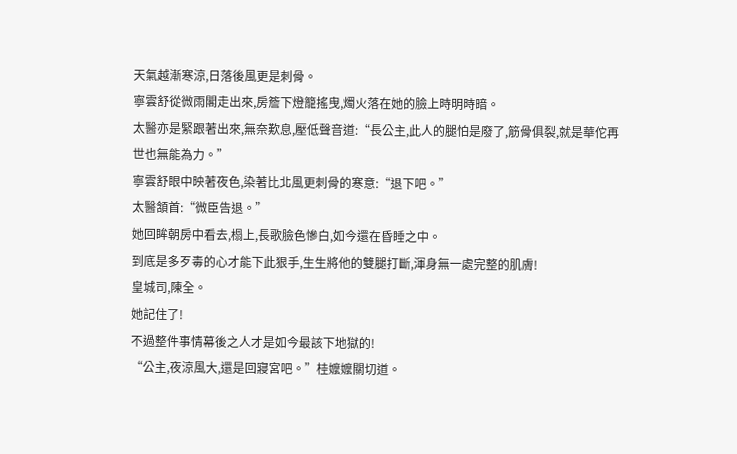天氣越漸寒涼,日落後風更是刺骨。
寧雲舒從微雨閣走出來,房簷下燈籠搖曳,燭火落在她的臉上時明時暗。
太醫亦是緊跟著出來,無奈歎息,壓低聲音道:“長公主,此人的腿怕是廢了,筋骨俱裂,就是華佗再世也無能為力。”
寧雲舒眼中映著夜色,染著比北風更刺骨的寒意:“退下吧。”
太醫頷首:“微臣告退。”
她回眸朝房中看去,榻上,長歌臉色慘白,如今還在昏睡之中。
到底是多歹毒的心才能下此狠手,生生將他的雙腿打斷,渾身無一處完整的肌膚!
皇城司,陳全。
她記住了!
不過整件事情幕後之人才是如今最該下地獄的!
“公主,夜涼風大,還是回寢宮吧。”桂嬤嬤關切道。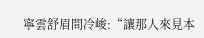寧雲舒眉間冷峻:“讓那人來見本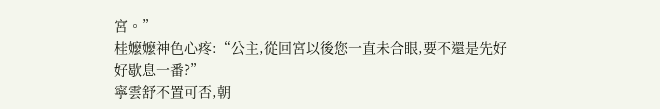宮。”
桂嬤嬤神色心疼:“公主,從回宮以後您一直未合眼,要不還是先好好歇息一番?”
寧雲舒不置可否,朝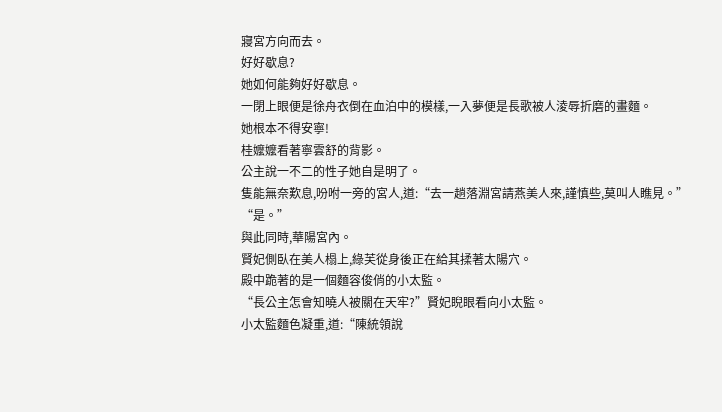寢宮方向而去。
好好歇息?
她如何能夠好好歇息。
一閉上眼便是徐舟衣倒在血泊中的模樣,一入夢便是長歌被人淩辱折磨的畫麵。
她根本不得安寧!
桂嬤嬤看著寧雲舒的背影。
公主說一不二的性子她自是明了。
隻能無奈歎息,吩咐一旁的宮人,道:“去一趟落淵宮請燕美人來,謹慎些,莫叫人瞧見。”
“是。”
與此同時,華陽宮內。
賢妃側臥在美人榻上,綠芙從身後正在給其揉著太陽穴。
殿中跪著的是一個麵容俊俏的小太監。
“長公主怎會知曉人被關在天牢?”賢妃睨眼看向小太監。
小太監麵色凝重,道:“陳統領說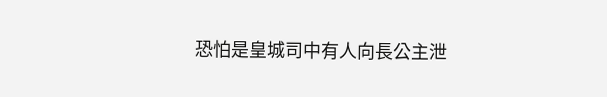恐怕是皇城司中有人向長公主泄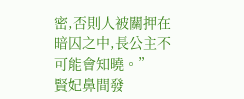密,否則人被關押在暗囚之中,長公主不可能會知曉。”
賢妃鼻間發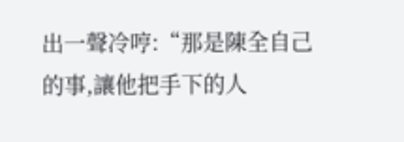出一聲冷哼:“那是陳全自己的事,讓他把手下的人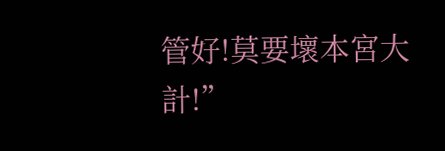管好!莫要壞本宮大計!”